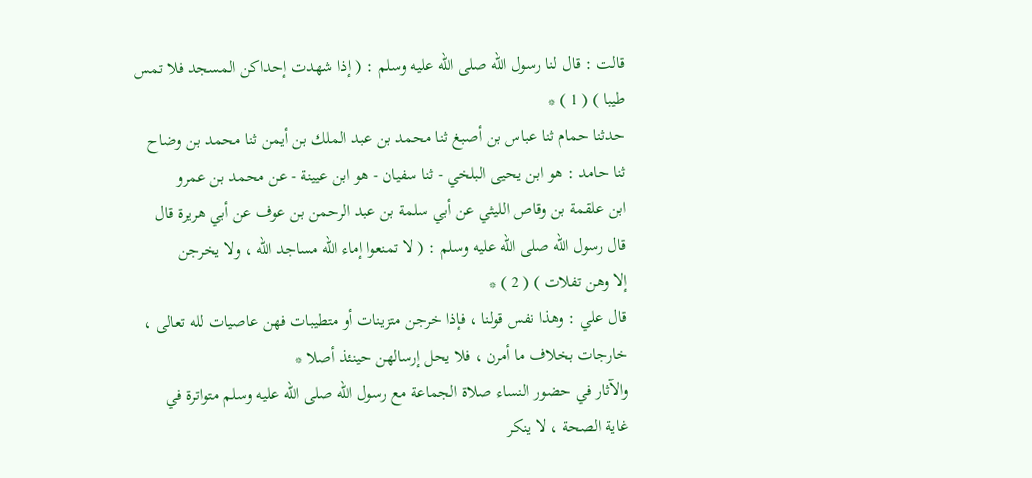قالت : قال لنا رسول الله صلى الله عليه وسلم : ( إذا شهدت إحداكن المسجد فلا تمس
طيبا ) ( 1 ) *
حدثنا حمام ثنا عباس بن أصبغ ثنا محمد بن عبد الملك بن أيمن ثنا محمد بن وضاح
ثنا حامد : هو ابن يحيى البلخي - ثنا سفيان - هو ابن عيينة - عن محمد بن عمرو
ابن علقمة بن وقاص الليثي عن أبي سلمة بن عبد الرحمن بن عوف عن أبي هريرة قال
قال رسول الله صلى الله عليه وسلم : ( لا تمنعوا إماء الله مساجد الله ، ولا يخرجن
إلا وهن تفلات ) ( 2 ) *
قال علي : وهذا نفس قولنا ، فإذا خرجن متزينات أو متطيبات فهن عاصيات لله تعالى ،
خارجات بخلاف ما أمرن ، فلا يحل إرسالهن حينئذ أصلا *
والآثار في حضور النساء صلاة الجماعة مع رسول الله صلى الله عليه وسلم متواترة في
غاية الصحة ، لا ينكر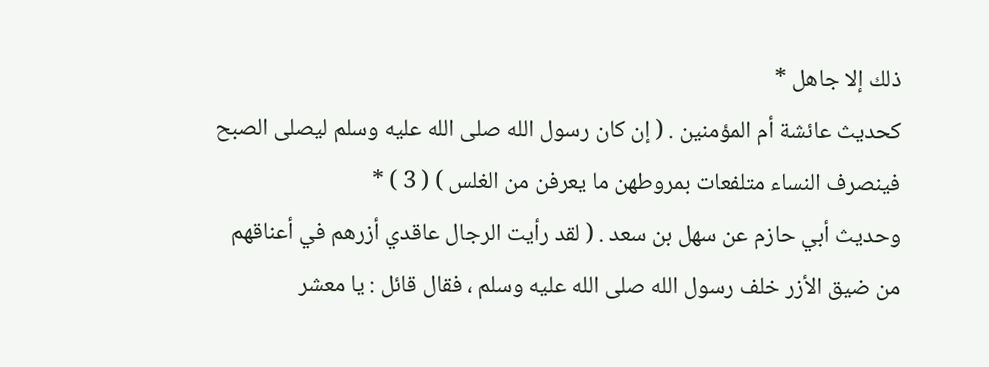ذلك إلا جاهل *
كحديث عائشة أم المؤمنين . ( إن كان رسول الله صلى الله عليه وسلم ليصلى الصبح
فينصرف النساء متلفعات بمروطهن ما يعرفن من الغلس ) ( 3 ) *
وحديث أبي حازم عن سهل بن سعد . ( لقد رأيت الرجال عاقدي أزرهم في أعناقهم
من ضيق الأزر خلف رسول الله صلى الله عليه وسلم ، فقال قائل : يا معشر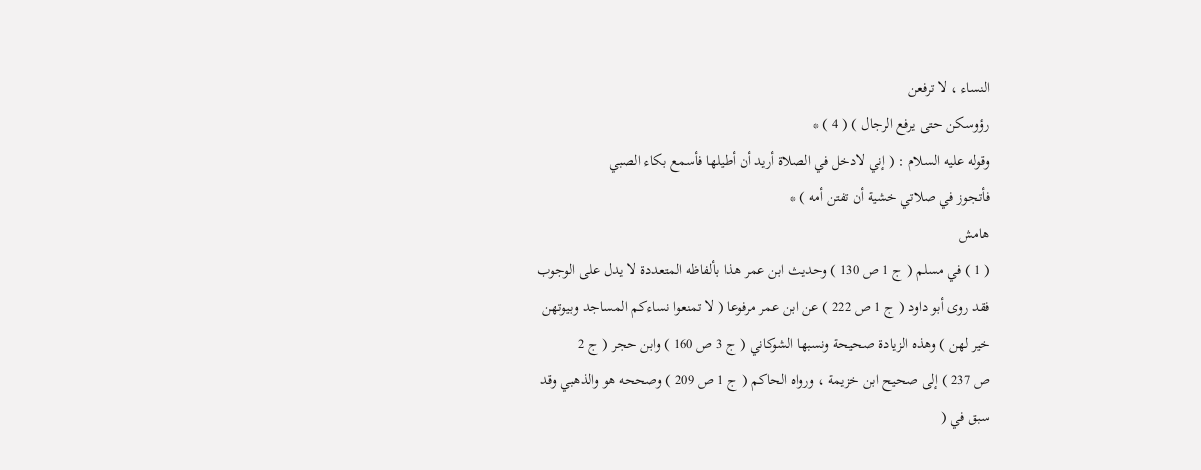النساء ، لا ترفعن
رؤوسكن حتى يرفع الرجال ) ( 4 ) *
وقوله عليه السلام : ( إني لادخل في الصلاة أريد أن أطيلها فأسمع بكاء الصبي
فأتجوز في صلاتي خشية أن تفتن أمه ) *
هامش
( 1 ) في مسلم ( ج 1 ص 130 ) وحديث ابن عمر هذا بألفاظه المتعددة لا يدل على الوجوب
فقد روى أبو داود ( ج 1 ص 222 ) عن ابن عمر مرفوعا ( لا تمنعوا نساءكم المساجد وبيوتهن
خير لهن ) وهذه الزيادة صحيحة ونسبها الشوكاني ( ج 3 ص 160 ) وابن حجر ( ج 2
ص 237 ) إلى صحيح ابن خزيمة ، ورواه الحاكم ( ج 1 ص 209 ) وصححه هو والذهبي وقد
سبق في (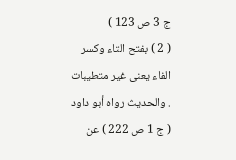ج 3 ص 123 )
( 2 ) بفتح التاء وكسر الفاء يعنى غير متطيبات . والحديث رواه أبو داود ( ج 1 ص 222 ) عن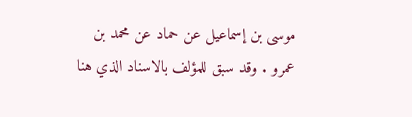موسى بن إسماعيل عن حماد عن محمد بن عمرو . وقد سبق للمؤلف بالاسناد الذي هنا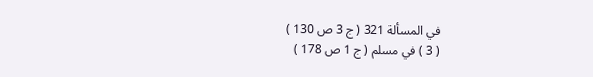في المسألة 321 ( ج 3 ص 130 )
( 3 ) في مسلم ( ج 1 ص 178 )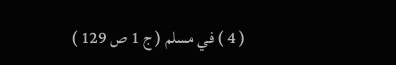( 4 ) في مسلم ( ج 1 ص 129 )